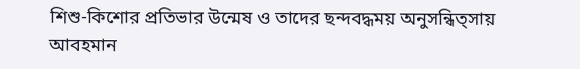শিশু-কিশোর প্রতিভার উন্মেষ ও তাদের ছন্দবদ্ধময় অনুসন্ধিত্সায় আবহমান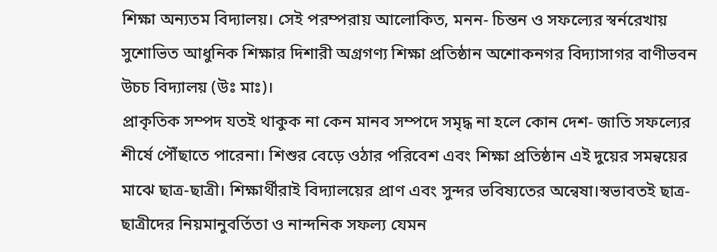শিক্ষা অন্যতম বিদ্যালয়। সেই পরম্পরায় আলোকিত, মনন- চিন্তন ও সফল্যের স্বর্নরেখায় সুশোভিত আধুনিক শিক্ষার দিশারী অগ্রগণ্য শিক্ষা প্রতিষ্ঠান অশোকনগর বিদ্যাসাগর বাণীভবন উচচ বিদ্যালয় (উঃ মাঃ)।
প্রাকৃতিক সম্পদ যতই থাকুক না কেন মানব সম্পদে সমৃদ্ধ না হলে কোন দেশ- জাতি সফল্যের শীর্ষে পৌঁছাতে পারেনা। শিশুর বেড়ে ওঠার পরিবেশ এবং শিক্ষা প্রতিষ্ঠান এই দুয়ের সমন্বয়ের মাঝে ছাত্র-ছাত্রী। শিক্ষার্থীরাই বিদ্যালয়ের প্রাণ এবং সুন্দর ভবিষ্যতের অন্বেষা।স্বভাবতই ছাত্র-ছাত্রীদের নিয়মানুবর্তিতা ও নান্দনিক সফল্য যেমন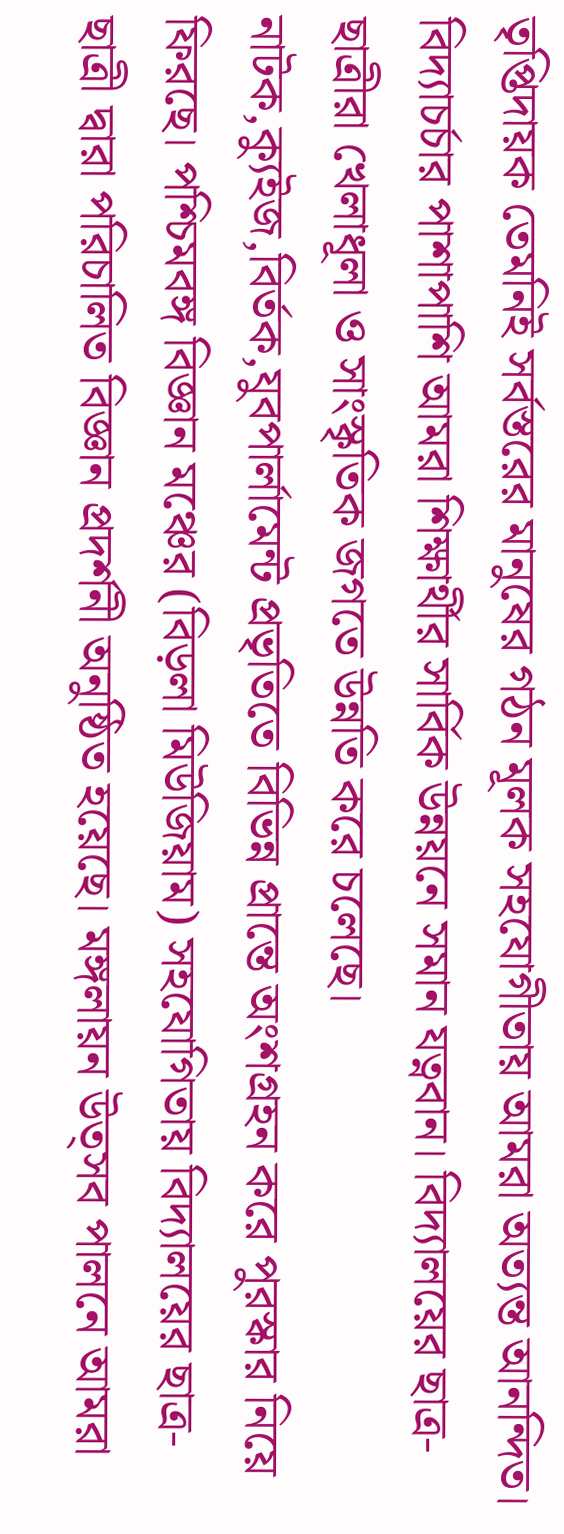তৃপ্তিদায়ক তেমনিই সর্বস্তরের মানুষের গঠন মূলক সহযোগীতায় আমরা অত্যন্ত আনন্দিত।
বিদ্যাচর্চার পাশাপাশি আমরা শিক্ষার্থীর সার্বিক উন্নয়নে সমান যত্নবান। বিদ্যালয়ের ছাত্র-ছাত্রীরা খেলাধূলা ও সাংস্কৃতিক জগতে উন্নতি করে চলেছে। নাটক,ক্যুইজ,বির্তক,যুবপার্লামেন্ট প্রভৃতিতে বিভিন্ন প্রান্তে অংশগ্রহন করে পুরস্কার নিয়ে ফিরছে। পশ্চিমবঙ্গ বিজ্ঞান মঞ্চের (বিড়লা মিউজিয়াম) সহযোগিতায় বিদ্যালয়ের ছাত্র-ছাত্রী দ্বারা পরিচালিত বিজ্ঞান প্রদর্শনী অনুষ্ঠিত হয়েছে। মঙ্গলায়ন উত্সব পালনে আমরা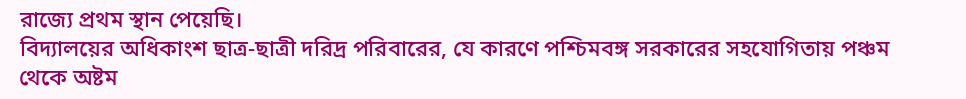রাজ্যে প্রথম স্থান পেয়েছি।
বিদ্যালয়ের অধিকাংশ ছাত্র-ছাত্রী দরিদ্র পরিবারের, যে কারণে পশ্চিমবঙ্গ সরকারের সহযোগিতায় পঞ্চম থেকে অষ্টম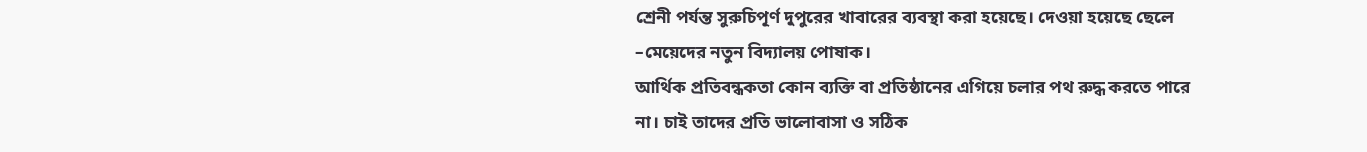শ্রেনী পর্যন্ত সুরুচিপূর্ণ দুপুরের খাবারের ব্যবস্থা করা হয়েছে। দেওয়া হয়েছে ছেলে –মেয়েদের নতুন বিদ্যালয় পোষাক।
আর্থিক প্রতিবন্ধকতা কোন ব্যক্তি বা প্রতিষ্ঠানের এগিয়ে চলার পথ রুদ্ধ করতে পারে না। চাই তাদের প্রতি ভালোবাসা ও সঠিক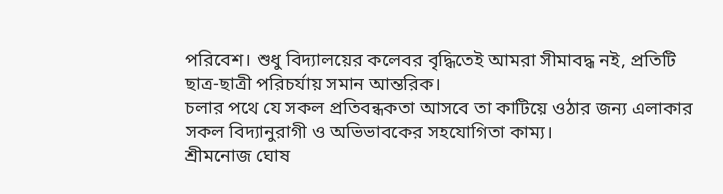পরিবেশ। শুধু বিদ্যালয়ের কলেবর বৃদ্ধিতেই আমরা সীমাবদ্ধ নই, প্রতিটি ছাত্র-ছাত্রী পরিচর্যায় সমান আন্তরিক।
চলার পথে যে সকল প্রতিবন্ধকতা আসবে তা কাটিয়ে ওঠার জন্য এলাকার সকল বিদ্যানুরাগী ও অভিভাবকের সহযোগিতা কাম্য।
শ্রীমনোজ ঘোষ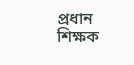প্রধান শিক্ষক